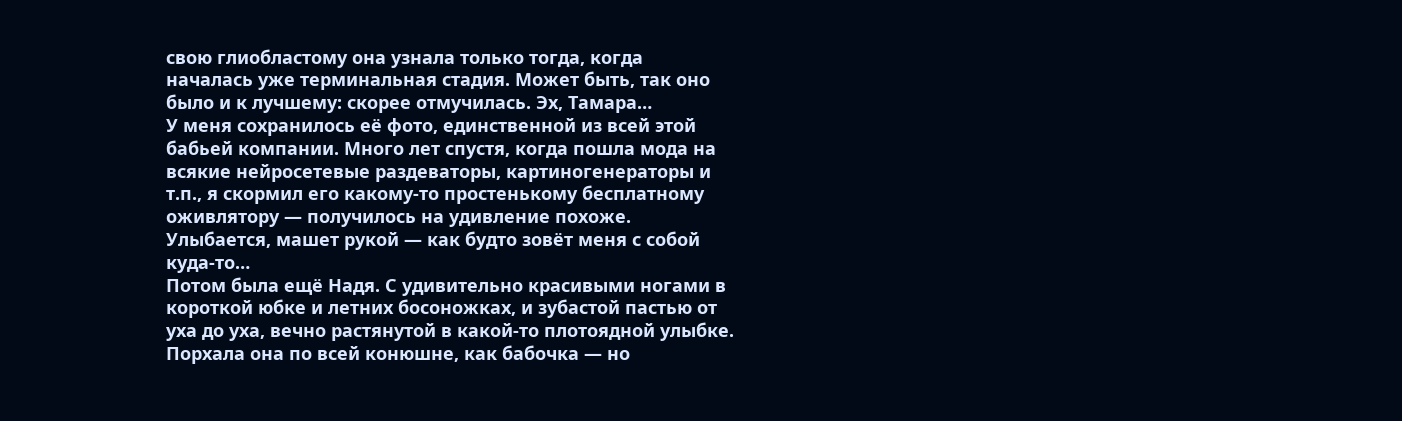свою глиобластому она узнала только тогда, когда началась уже терминальная стадия. Может быть, так оно было и к лучшему: скорее отмучилась. Эх, Тамара…
У меня сохранилось её фото, единственной из всей этой бабьей компании. Много лет спустя, когда пошла мода на всякие нейросетевые раздеваторы, картиногенераторы и т.п., я скормил его какому-то простенькому бесплатному оживлятору — получилось на удивление похоже. Улыбается, машет рукой — как будто зовёт меня с собой куда-то…
Потом была ещё Надя. С удивительно красивыми ногами в короткой юбке и летних босоножках, и зубастой пастью от уха до уха, вечно растянутой в какой-то плотоядной улыбке. Порхала она по всей конюшне, как бабочка — но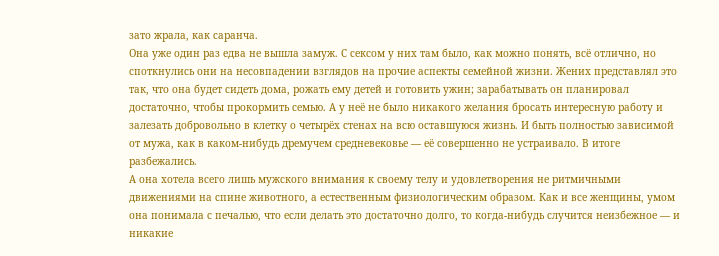зато жрала, как саранча.
Она уже один раз едва не вышла замуж. С сексом у них там было, как можно понять, всё отлично, но споткнулись они на несовпадении взглядов на прочие аспекты семейной жизни. Жених представлял это так, что она будет сидеть дома, рожать ему детей и готовить ужин; зарабатывать он планировал достаточно, чтобы прокормить семью. А у неё не было никакого желания бросать интересную работу и залезать добровольно в клетку о четырёх стенах на всю оставшуюся жизнь. И быть полностью зависимой от мужа, как в каком-нибудь дремучем средневековье — её совершенно не устраивало. В итоге разбежались.
А она хотела всего лишь мужского внимания к своему телу и удовлетворения не ритмичными движениями на спине животного, а естественным физиологическим образом. Как и все женщины, умом она понимала с печалью, что если делать это достаточно долго, то когда-нибудь случится неизбежное — и никакие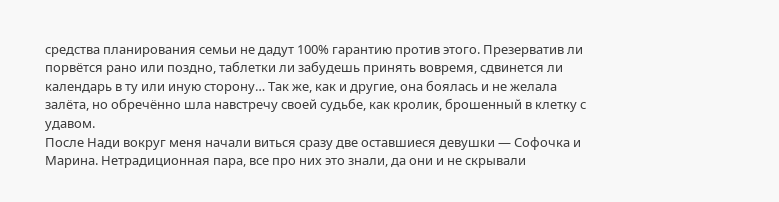средства планирования семьи не дадут 100% гарантию против этого. Презерватив ли порвётся рано или поздно, таблетки ли забудешь принять вовремя, сдвинется ли календарь в ту или иную сторону… Так же, как и другие, она боялась и не желала залёта, но обречённо шла навстречу своей судьбе, как кролик, брошенный в клетку с удавом.
После Нади вокруг меня начали виться сразу две оставшиеся девушки — Софочка и Марина. Нетрадиционная пара, все про них это знали, да они и не скрывали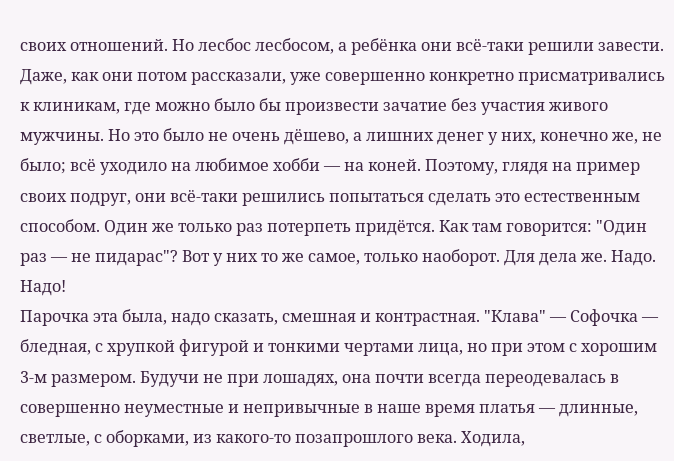своих отношений. Но лесбос лесбосом, а ребёнка они всё-таки решили завести. Даже, как они потом рассказали, уже совершенно конкретно присматривались к клиникам, где можно было бы произвести зачатие без участия живого мужчины. Но это было не очень дёшево, а лишних денег у них, конечно же, не было; всё уходило на любимое хобби — на коней. Поэтому, глядя на пример своих подруг, они всё-таки решились попытаться сделать это естественным способом. Один же только раз потерпеть придётся. Как там говорится: "Один раз — не пидарас"? Вот у них то же самое, только наоборот. Для дела же. Надо. Надо!
Парочка эта была, надо сказать, смешная и контрастная. "Клава" — Софочка — бледная, с хрупкой фигурой и тонкими чертами лица, но при этом с хорошим 3-м размером. Будучи не при лошадях, она почти всегда переодевалась в совершенно неуместные и непривычные в наше время платья — длинные, светлые, с оборками, из какого-то позапрошлого века. Ходила,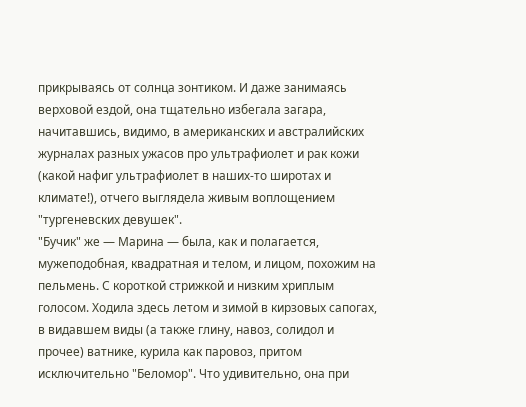прикрываясь от солнца зонтиком. И даже занимаясь верховой ездой, она тщательно избегала загара, начитавшись, видимо, в американских и австралийских журналах разных ужасов про ультрафиолет и рак кожи (какой нафиг ультрафиолет в наших-то широтах и климате!), отчего выглядела живым воплощением "тургеневских девушек".
"Бучик" же — Марина — была, как и полагается, мужеподобная, квадратная и телом, и лицом, похожим на пельмень. С короткой стрижкой и низким хриплым голосом. Ходила здесь летом и зимой в кирзовых сапогах, в видавшем виды (а также глину, навоз, солидол и прочее) ватнике, курила как паровоз, притом исключительно "Беломор". Что удивительно, она при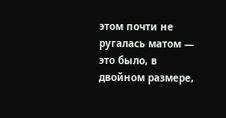этом почти не ругалась матом — это было, в двойном размере,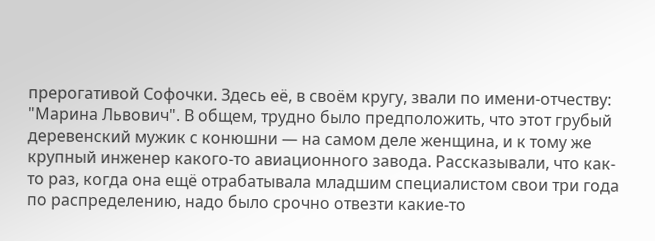прерогативой Софочки. Здесь её, в своём кругу, звали по имени-отчеству: "Марина Львович". В общем, трудно было предположить, что этот грубый деревенский мужик с конюшни — на самом деле женщина, и к тому же крупный инженер какого-то авиационного завода. Рассказывали, что как-то раз, когда она ещё отрабатывала младшим специалистом свои три года по распределению, надо было срочно отвезти какие-то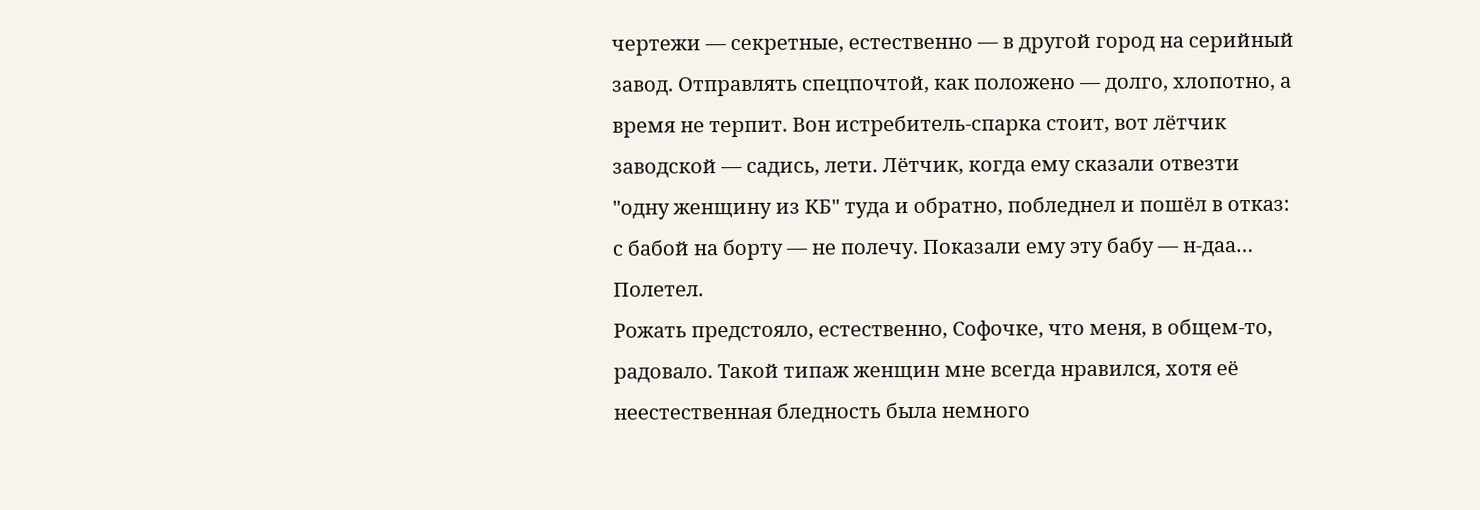чертежи — секретные, естественно — в другой город на серийный завод. Отправлять спецпочтой, как положено — долго, хлопотно, а время не терпит. Вон истребитель-спарка стоит, вот лётчик заводской — садись, лети. Лётчик, когда ему сказали отвезти "одну женщину из КБ" туда и обратно, побледнел и пошёл в отказ: с бабой на борту — не полечу. Показали ему эту бабу — н-даа… Полетел.
Рожать предстояло, естественно, Софочке, что меня, в общем-то, радовало. Такой типаж женщин мне всегда нравился, хотя её неестественная бледность была немного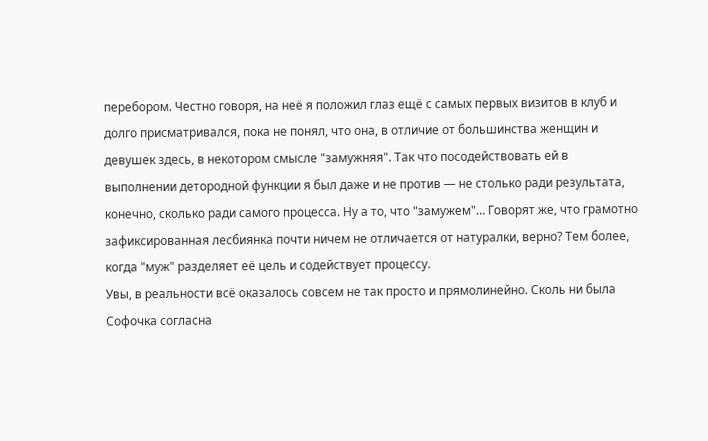перебором. Честно говоря, на неё я положил глаз ещё с самых первых визитов в клуб и долго присматривался, пока не понял, что она, в отличие от большинства женщин и девушек здесь, в некотором смысле "замужняя". Так что посодействовать ей в выполнении детородной функции я был даже и не против — не столько ради результата, конечно, сколько ради самого процесса. Ну а то, что "замужем"… Говорят же, что грамотно зафиксированная лесбиянка почти ничем не отличается от натуралки, верно? Тем более, когда "муж" разделяет её цель и содействует процессу.
Увы, в реальности всё оказалось совсем не так просто и прямолинейно. Сколь ни была Софочка согласна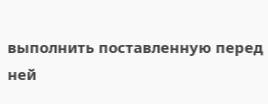выполнить поставленную перед ней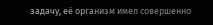задачу, её организм имел совершенно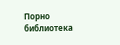Порно библиотека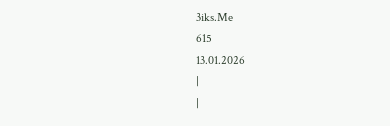3iks.Me
615
13.01.2026
|
|